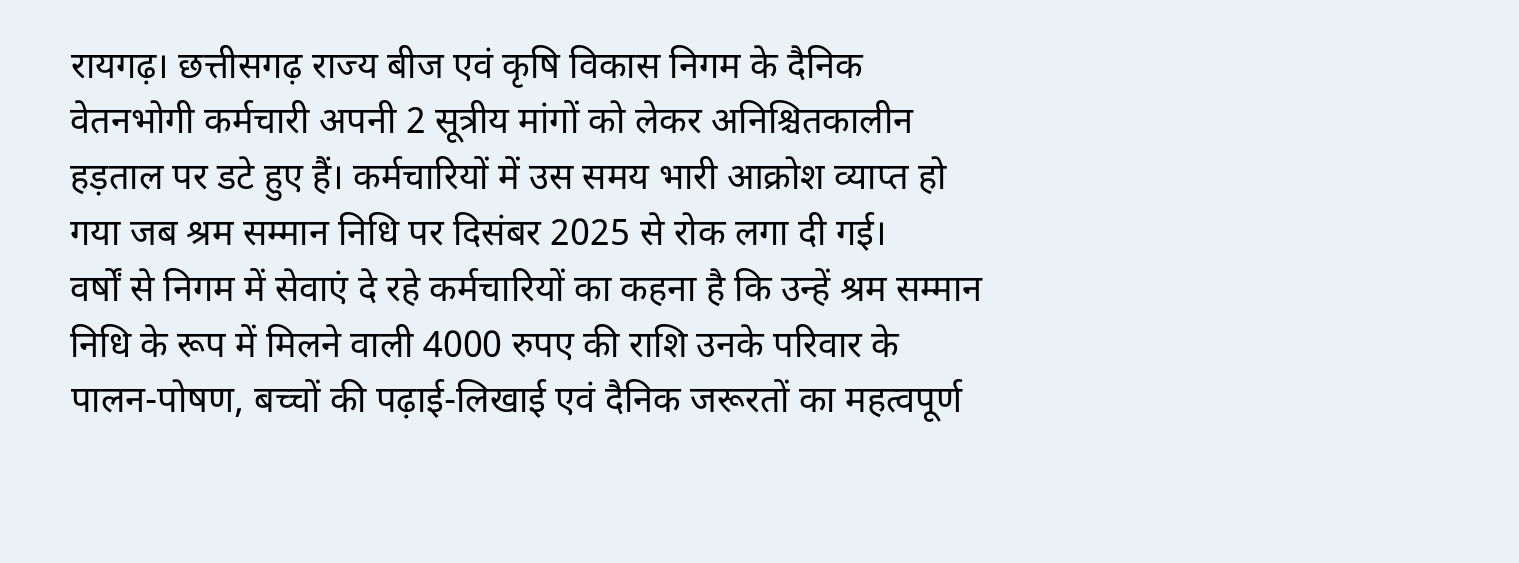रायगढ़। छत्तीसगढ़ राज्य बीज एवं कृषि विकास निगम के दैनिक वेतनभोगी कर्मचारी अपनी 2 सूत्रीय मांगों को लेकर अनिश्चितकालीन हड़ताल पर डटे हुए हैं। कर्मचारियों में उस समय भारी आक्रोश व्याप्त हो गया जब श्रम सम्मान निधि पर दिसंबर 2025 से रोक लगा दी गई।
वर्षों से निगम में सेवाएं दे रहे कर्मचारियों का कहना है कि उन्हें श्रम सम्मान निधि के रूप में मिलने वाली 4000 रुपए की राशि उनके परिवार के पालन-पोषण, बच्चों की पढ़ाई-लिखाई एवं दैनिक जरूरतों का महत्वपूर्ण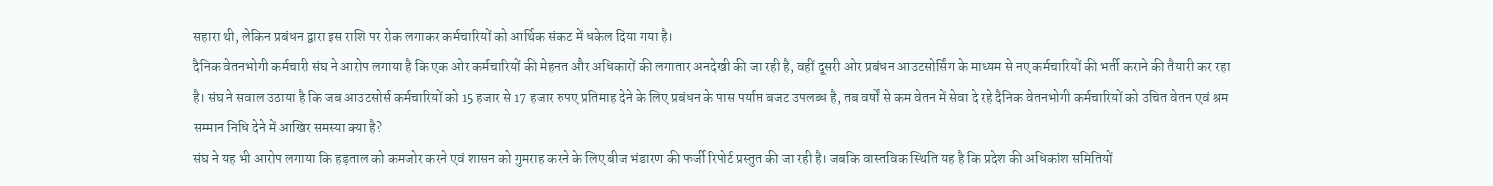सहारा थी, लेकिन प्रबंधन द्वारा इस राशि पर रोक लगाकर कर्मचारियों को आर्थिक संकट में धकेल दिया गया है।
दैनिक वेतनभोगी कर्मचारी संघ ने आरोप लगाया है कि एक ओर कर्मचारियों की मेहनत और अधिकारों की लगातार अनदेखी की जा रही है, वहीं दूसरी ओर प्रबंधन आउटसोर्सिंग के माध्यम से नए कर्मचारियों की भर्ती कराने की तैयारी कर रहा है। संघ ने सवाल उठाया है कि जब आउटसोर्स कर्मचारियों को 15 हजार से 17 हजार रुपए प्रतिमाह देने के लिए प्रबंधन के पास पर्याप्त बजट उपलब्ध है, तब वर्षों से कम वेतन में सेवा दे रहे दैनिक वेतनभोगी कर्मचारियों को उचित वेतन एवं श्रम सम्मान निधि देने में आखिर समस्या क्या है?
संघ ने यह भी आरोप लगाया कि हड़ताल को कमजोर करने एवं शासन को गुमराह करने के लिए बीज भंडारण की फर्जी रिपोर्ट प्रस्तुत की जा रही है। जबकि वास्तविक स्थिति यह है कि प्रदेश की अधिकांश समितियों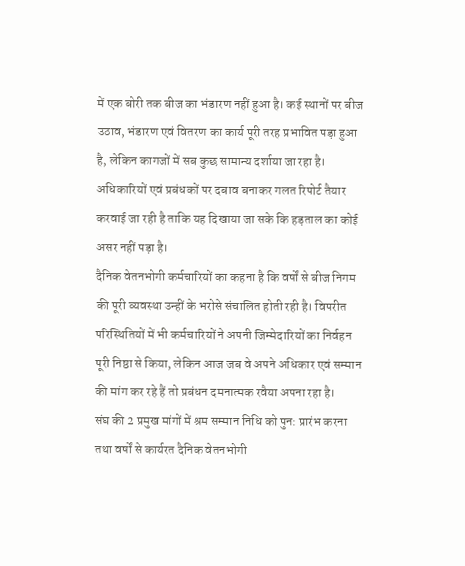में एक बोरी तक बीज का भंडारण नहीं हुआ है। कई स्थानों पर बीज उठाव, भंडारण एवं वितरण का कार्य पूरी तरह प्रभावित पड़ा हुआ है, लेकिन कागजों में सब कुछ सामान्य दर्शाया जा रहा है। अधिकारियों एवं प्रबंधकों पर दबाव बनाकर गलत रिपोर्ट तैयार करवाई जा रही है ताकि यह दिखाया जा सके कि हड़ताल का कोई असर नहीं पड़ा है।
दैनिक वेतनभोगी कर्मचारियों का कहना है कि वर्षों से बीज निगम की पूरी व्यवस्था उन्हीं के भरोसे संचालित होती रही है। विपरीत परिस्थितियों में भी कर्मचारियों ने अपनी जिम्मेदारियों का निर्वहन पूरी निष्ठा से किया, लेकिन आज जब वे अपने अधिकार एवं सम्मान की मांग कर रहे हैं तो प्रबंधन दमनात्मक रवैया अपना रहा है।
संघ की 2 प्रमुख मांगों में श्रम सम्मान निधि को पुन: प्रारंभ करना तथा वर्षों से कार्यरत दैनिक वेतनभोगी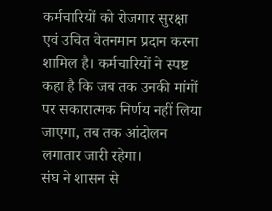कर्मचारियों को रोजगार सुरक्षा एवं उचित वेतनमान प्रदान करना शामिल है। कर्मचारियों ने स्पष्ट कहा है कि जब तक उनकी मांगों पर सकारात्मक निर्णय नहीं लिया जाएगा, तब तक आंदोलन लगातार जारी रहेगा।
संघ ने शासन से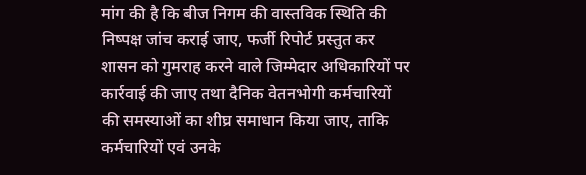मांग की है कि बीज निगम की वास्तविक स्थिति की निष्पक्ष जांच कराई जाए, फर्जी रिपोर्ट प्रस्तुत कर शासन को गुमराह करने वाले जिम्मेदार अधिकारियों पर कार्रवाई की जाए तथा दैनिक वेतनभोगी कर्मचारियों की समस्याओं का शीघ्र समाधान किया जाए, ताकि कर्मचारियों एवं उनके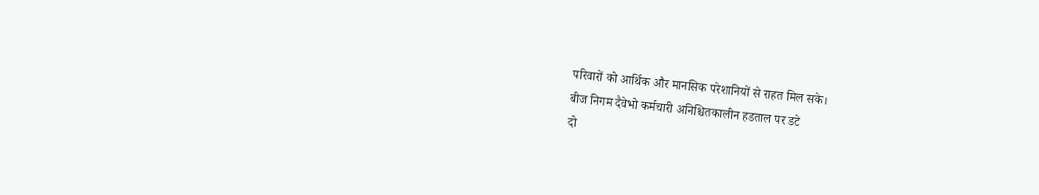परिवारों को आर्थिक और मानसिक परेशानियों से राहत मिल सके।
बीज निगम दैवेभो कर्मचारी अनिश्चितकालीन हडताल पर डटे
दो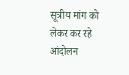सूत्रीय मांग को लेकर कर रहे आंदोलन